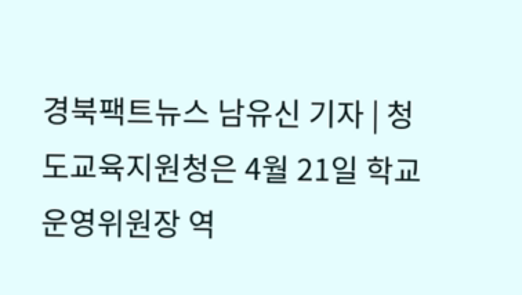경북팩트뉴스 남유신 기자 | 청도교육지원청은 4월 21일 학교운영위원장 역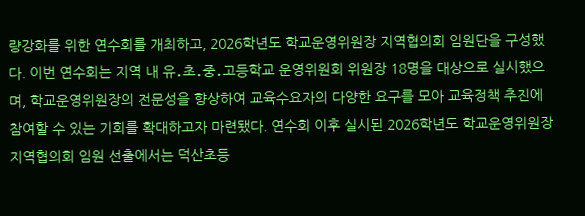량강화를 위한 연수회를 개최하고, 2026학년도 학교운영위원장 지역협의회 임원단을 구성했다. 이번 연수회는 지역 내 유․초․중․고등학교 운영위원회 위원장 18명을 대상으로 실시했으며, 학교운영위원장의 전문성을 향상하여 교육수요자의 다양한 요구를 모아 교육정책 추진에 참여할 수 있는 기회를 확대하고자 마련됐다. 연수회 이후 실시된 2026학년도 학교운영위원장 지역협의회 임원 선출에서는 덕산초등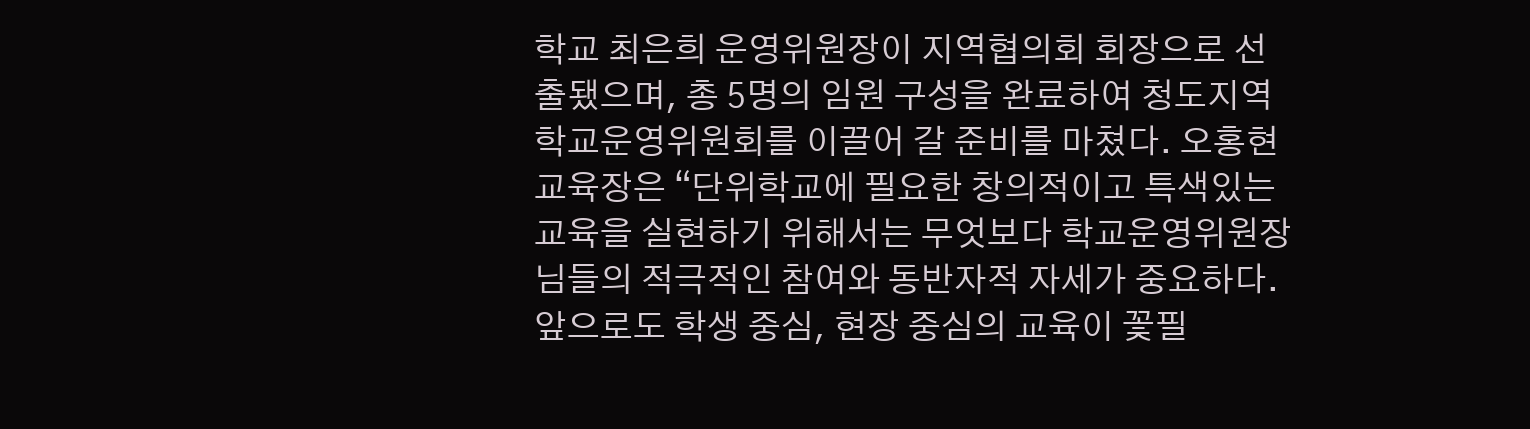학교 최은희 운영위원장이 지역협의회 회장으로 선출됐으며, 총 5명의 임원 구성을 완료하여 청도지역 학교운영위원회를 이끌어 갈 준비를 마쳤다. 오홍현 교육장은 “단위학교에 필요한 창의적이고 특색있는 교육을 실현하기 위해서는 무엇보다 학교운영위원장님들의 적극적인 참여와 동반자적 자세가 중요하다. 앞으로도 학생 중심, 현장 중심의 교육이 꽃필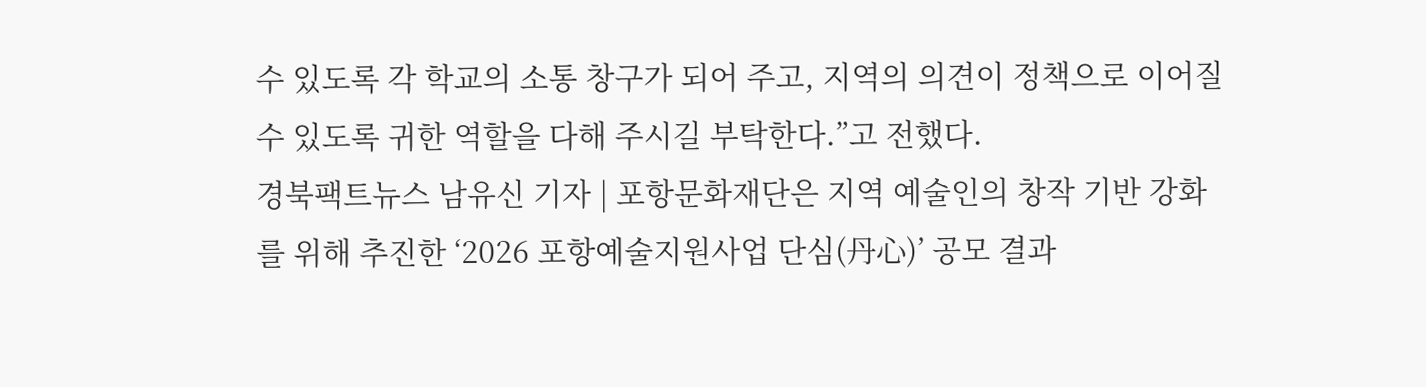수 있도록 각 학교의 소통 창구가 되어 주고, 지역의 의견이 정책으로 이어질 수 있도록 귀한 역할을 다해 주시길 부탁한다.”고 전했다.
경북팩트뉴스 남유신 기자 | 포항문화재단은 지역 예술인의 창작 기반 강화를 위해 추진한 ‘2026 포항예술지원사업 단심(丹心)’ 공모 결과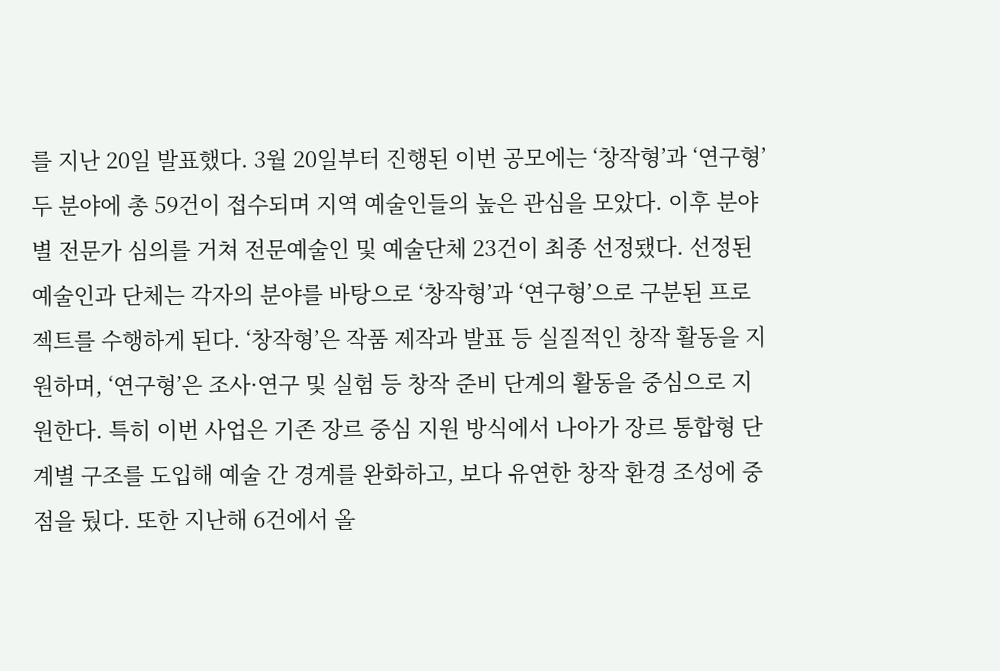를 지난 20일 발표했다. 3월 20일부터 진행된 이번 공모에는 ‘창작형’과 ‘연구형’ 두 분야에 총 59건이 접수되며 지역 예술인들의 높은 관심을 모았다. 이후 분야별 전문가 심의를 거쳐 전문예술인 및 예술단체 23건이 최종 선정됐다. 선정된 예술인과 단체는 각자의 분야를 바탕으로 ‘창작형’과 ‘연구형’으로 구분된 프로젝트를 수행하게 된다. ‘창작형’은 작품 제작과 발표 등 실질적인 창작 활동을 지원하며, ‘연구형’은 조사·연구 및 실험 등 창작 준비 단계의 활동을 중심으로 지원한다. 특히 이번 사업은 기존 장르 중심 지원 방식에서 나아가 장르 통합형 단계별 구조를 도입해 예술 간 경계를 완화하고, 보다 유연한 창작 환경 조성에 중점을 뒀다. 또한 지난해 6건에서 올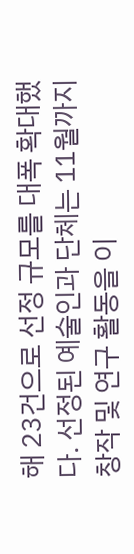해 23건으로 선정 규모를 대폭 확대했다. 선정된 예술인과 단체는 11월까지 창작 및 연구 활동을 이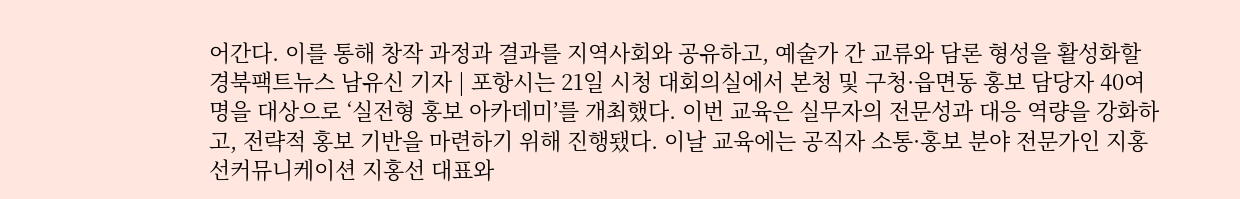어간다. 이를 통해 창작 과정과 결과를 지역사회와 공유하고, 예술가 간 교류와 담론 형성을 활성화할
경북팩트뉴스 남유신 기자 | 포항시는 21일 시청 대회의실에서 본청 및 구청·읍면동 홍보 담당자 40여 명을 대상으로 ‘실전형 홍보 아카데미’를 개최했다. 이번 교육은 실무자의 전문성과 대응 역량을 강화하고, 전략적 홍보 기반을 마련하기 위해 진행됐다. 이날 교육에는 공직자 소통·홍보 분야 전문가인 지홍선커뮤니케이션 지홍선 대표와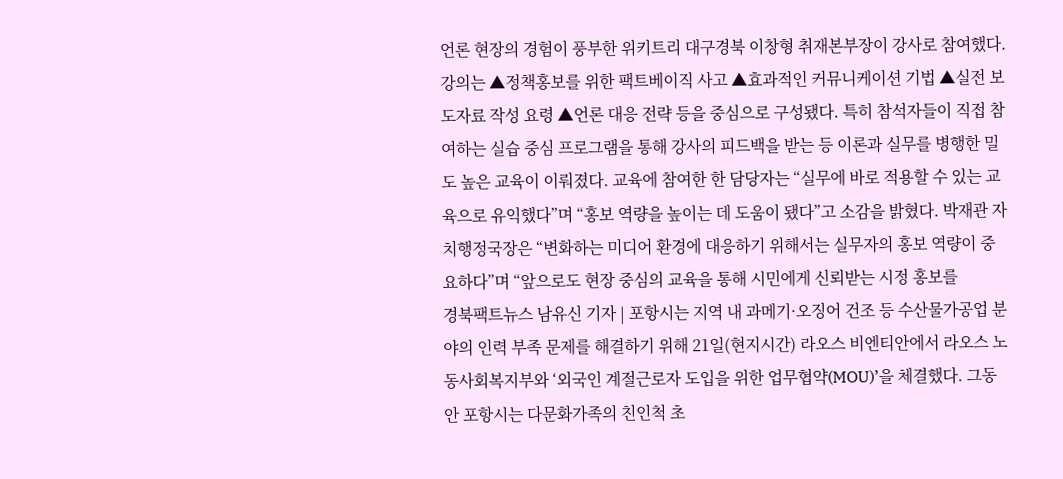언론 현장의 경험이 풍부한 위키트리 대구경북 이창형 취재본부장이 강사로 참여했다. 강의는 ▲정책홍보를 위한 팩트베이직 사고 ▲효과적인 커뮤니케이션 기법 ▲실전 보도자료 작성 요령 ▲언론 대응 전략 등을 중심으로 구성됐다. 특히 참석자들이 직접 참여하는 실습 중심 프로그램을 통해 강사의 피드백을 받는 등 이론과 실무를 병행한 밀도 높은 교육이 이뤄졌다. 교육에 참여한 한 담당자는 “실무에 바로 적용할 수 있는 교육으로 유익했다”며 “홍보 역량을 높이는 데 도움이 됐다”고 소감을 밝혔다. 박재관 자치행정국장은 “변화하는 미디어 환경에 대응하기 위해서는 실무자의 홍보 역량이 중요하다”며 “앞으로도 현장 중심의 교육을 통해 시민에게 신뢰받는 시정 홍보를
경북팩트뉴스 남유신 기자 | 포항시는 지역 내 과메기·오징어 건조 등 수산물가공업 분야의 인력 부족 문제를 해결하기 위해 21일(현지시간) 라오스 비엔티안에서 라오스 노동사회복지부와 ‘외국인 계절근로자 도입을 위한 업무협약(MOU)’을 체결했다. 그동안 포항시는 다문화가족의 친인척 초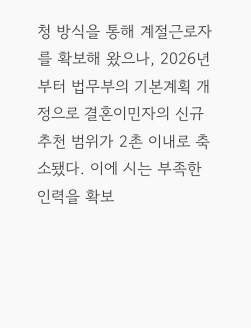청 방식을 통해 계절근로자를 확보해 왔으나, 2026년부터 법무부의 기본계획 개정으로 결혼이민자의 신규 추천 범위가 2촌 이내로 축소됐다. 이에 시는 부족한 인력을 확보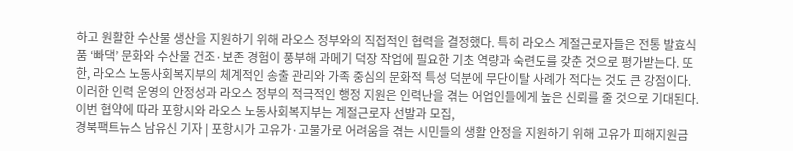하고 원활한 수산물 생산을 지원하기 위해 라오스 정부와의 직접적인 협력을 결정했다. 특히 라오스 계절근로자들은 전통 발효식품 ‘빠댁’ 문화와 수산물 건조·보존 경험이 풍부해 과메기 덕장 작업에 필요한 기초 역량과 숙련도를 갖춘 것으로 평가받는다. 또한, 라오스 노동사회복지부의 체계적인 송출 관리와 가족 중심의 문화적 특성 덕분에 무단이탈 사례가 적다는 것도 큰 강점이다. 이러한 인력 운영의 안정성과 라오스 정부의 적극적인 행정 지원은 인력난을 겪는 어업인들에게 높은 신뢰를 줄 것으로 기대된다. 이번 협약에 따라 포항시와 라오스 노동사회복지부는 계절근로자 선발과 모집,
경북팩트뉴스 남유신 기자 | 포항시가 고유가·고물가로 어려움을 겪는 시민들의 생활 안정을 지원하기 위해 고유가 피해지원금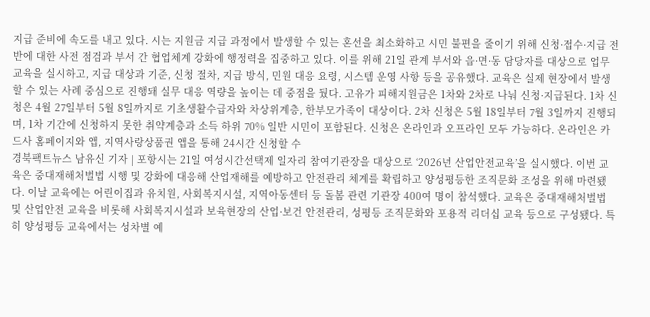지급 준비에 속도를 내고 있다. 시는 지원금 지급 과정에서 발생할 수 있는 혼선을 최소화하고 시민 불편을 줄이기 위해 신청·접수·지급 전반에 대한 사전 점검과 부서 간 협업체계 강화에 행정력을 집중하고 있다. 이를 위해 21일 관계 부서와 읍·면·동 담당자를 대상으로 업무 교육을 실시하고, 지급 대상과 기준, 신청 절차, 지급 방식, 민원 대응 요령, 시스템 운영 사항 등을 공유했다. 교육은 실제 현장에서 발생할 수 있는 사례 중심으로 진행돼 실무 대응 역량을 높이는 데 중점을 뒀다. 고유가 피해지원금은 1차와 2차로 나눠 신청·지급된다. 1차 신청은 4월 27일부터 5월 8일까지로 기초생활수급자와 차상위계층, 한부모가족이 대상이다. 2차 신청은 5월 18일부터 7월 3일까지 진행되며, 1차 기간에 신청하지 못한 취약계층과 소득 하위 70% 일반 시민이 포함된다. 신청은 온라인과 오프라인 모두 가능하다. 온라인은 카드사 홈페이지와 앱, 지역사랑상품권 앱을 통해 24시간 신청할 수
경북팩트뉴스 남유신 기자 | 포항시는 21일 여성시간선택제 일자리 참여기관장을 대상으로 ‘2026년 산업안전교육’을 실시했다. 이번 교육은 중대재해처벌법 시행 및 강화에 대응해 산업재해를 예방하고 안전관리 체계를 확립하고 양성평등한 조직문화 조성을 위해 마련됐다. 이날 교육에는 어린이집과 유치원, 사회복지시설, 지역아동센터 등 돌봄 관련 기관장 400여 명이 참석했다. 교육은 중대재해처벌법 및 산업안전 교육을 비롯해 사회복지시설과 보육현장의 산업·보건 안전관리, 성평등 조직문화와 포용적 리더십 교육 등으로 구성됐다. 특히 양성평등 교육에서는 성차별 예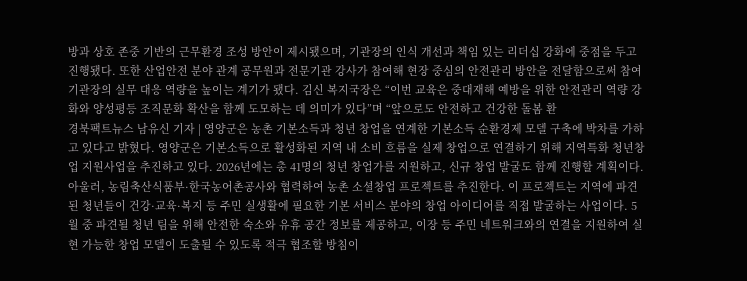방과 상호 존중 기반의 근무환경 조성 방안이 제시됐으며, 기관장의 인식 개선과 책임 있는 리더십 강화에 중점을 두고 진행됐다. 또한 산업안전 분야 관계 공무원과 전문기관 강사가 참여해 현장 중심의 안전관리 방안을 전달함으로써 참여기관장의 실무 대응 역량을 높이는 계기가 됐다. 김신 복지국장은 “이번 교육은 중대재해 예방을 위한 안전관리 역량 강화와 양성평등 조직문화 확산을 함께 도모하는 데 의미가 있다”며 “앞으로도 안전하고 건강한 돌봄 환
경북팩트뉴스 남유신 기자 | 영양군은 농촌 기본소득과 청년 창업을 연계한 기본소득 순환경제 모델 구축에 박차를 가하고 있다고 밝혔다. 영양군은 기본소득으로 활성화된 지역 내 소비 흐름을 실제 창업으로 연결하기 위해 지역특화 청년창업 지원사업을 추진하고 있다. 2026년에는 총 41명의 청년 창업가를 지원하고, 신규 창업 발굴도 함께 진행할 계획이다. 아울러, 농림축산식품부·한국농어촌공사와 협력하여 농촌 소셜창업 프로젝트를 추진한다. 이 프로젝트는 지역에 파견된 청년들이 건강·교육·복지 등 주민 실생활에 필요한 기본 서비스 분야의 창업 아이디어를 직접 발굴하는 사업이다. 5월 중 파견될 청년 팀을 위해 안전한 숙소와 유휴 공간 정보를 제공하고, 이장 등 주민 네트워크와의 연결을 지원하여 실현 가능한 창업 모델이 도출될 수 있도록 적극 협조할 방침이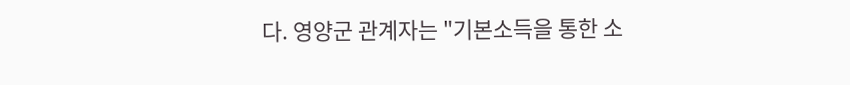다. 영양군 관계자는 "기본소득을 통한 소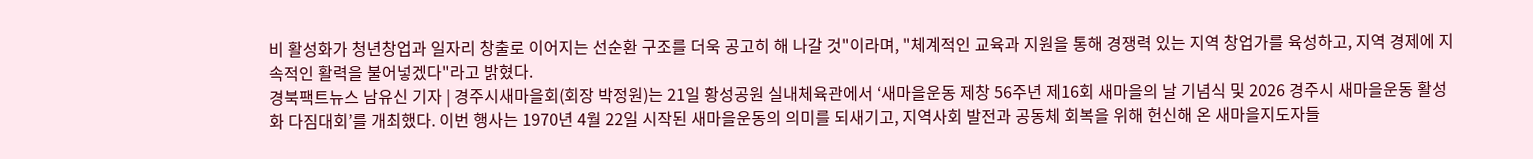비 활성화가 청년창업과 일자리 창출로 이어지는 선순환 구조를 더욱 공고히 해 나갈 것"이라며, "체계적인 교육과 지원을 통해 경쟁력 있는 지역 창업가를 육성하고, 지역 경제에 지속적인 활력을 불어넣겠다"라고 밝혔다.
경북팩트뉴스 남유신 기자 | 경주시새마을회(회장 박정원)는 21일 황성공원 실내체육관에서 ‘새마을운동 제창 56주년 제16회 새마을의 날 기념식 및 2026 경주시 새마을운동 활성화 다짐대회’를 개최했다. 이번 행사는 1970년 4월 22일 시작된 새마을운동의 의미를 되새기고, 지역사회 발전과 공동체 회복을 위해 헌신해 온 새마을지도자들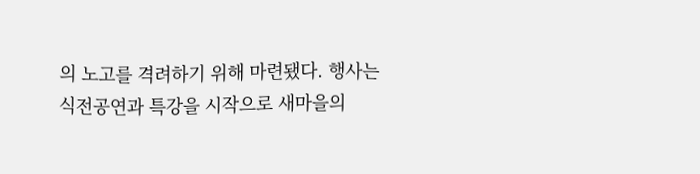의 노고를 격려하기 위해 마련됐다. 행사는 식전공연과 특강을 시작으로 새마을의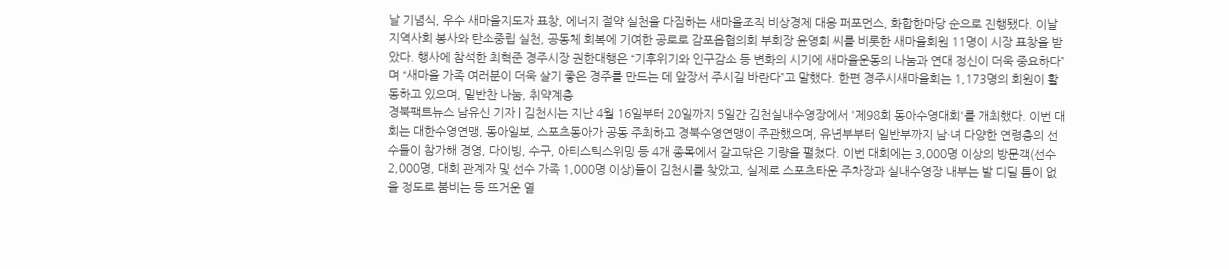날 기념식, 우수 새마을지도자 표창, 에너지 절약 실천을 다짐하는 새마을조직 비상경제 대응 퍼포먼스, 화합한마당 순으로 진행됐다. 이날 지역사회 봉사와 탄소중립 실천, 공동체 회복에 기여한 공로로 감포읍협의회 부회장 윤영희 씨를 비롯한 새마을회원 11명이 시장 표창을 받았다. 행사에 참석한 최혁준 경주시장 권한대행은 “기후위기와 인구감소 등 변화의 시기에 새마을운동의 나눔과 연대 정신이 더욱 중요하다”며 “새마을 가족 여러분이 더욱 살기 좋은 경주를 만드는 데 앞장서 주시길 바란다”고 말했다. 한편 경주시새마을회는 1,173명의 회원이 활동하고 있으며, 밑반찬 나눔, 취약계층
경북팩트뉴스 남유신 기자 | 김천시는 지난 4월 16일부터 20일까지 5일간 김천실내수영장에서 '제98회 동아수영대회'를 개최했다. 이번 대회는 대한수영연맹, 동아일보, 스포츠동아가 공동 주최하고 경북수영연맹이 주관했으며, 유년부부터 일반부까지 남·녀 다양한 연령층의 선수들이 참가해 경영, 다이빙, 수구, 아티스틱스위밍 등 4개 종목에서 갈고닦은 기량을 펼쳤다. 이번 대회에는 3,000명 이상의 방문객(선수 2,000명, 대회 관계자 및 선수 가족 1,000명 이상)들이 김천시를 찾았고, 실제로 스포츠타운 주차장과 실내수영장 내부는 발 디딜 틈이 없을 정도로 붐비는 등 뜨거운 열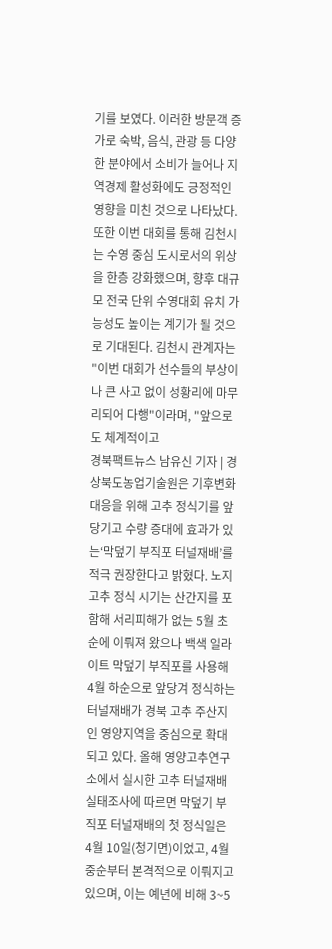기를 보였다. 이러한 방문객 증가로 숙박, 음식, 관광 등 다양한 분야에서 소비가 늘어나 지역경제 활성화에도 긍정적인 영향을 미친 것으로 나타났다. 또한 이번 대회를 통해 김천시는 수영 중심 도시로서의 위상을 한층 강화했으며, 향후 대규모 전국 단위 수영대회 유치 가능성도 높이는 계기가 될 것으로 기대된다. 김천시 관계자는 "이번 대회가 선수들의 부상이나 큰 사고 없이 성황리에 마무리되어 다행"이라며, "앞으로도 체계적이고
경북팩트뉴스 남유신 기자 | 경상북도농업기술원은 기후변화 대응을 위해 고추 정식기를 앞당기고 수량 증대에 효과가 있는‘막덮기 부직포 터널재배’를 적극 권장한다고 밝혔다. 노지 고추 정식 시기는 산간지를 포함해 서리피해가 없는 5월 초순에 이뤄져 왔으나 백색 일라이트 막덮기 부직포를 사용해 4월 하순으로 앞당겨 정식하는 터널재배가 경북 고추 주산지인 영양지역을 중심으로 확대되고 있다. 올해 영양고추연구소에서 실시한 고추 터널재배 실태조사에 따르면 막덮기 부직포 터널재배의 첫 정식일은 4월 10일(청기면)이었고, 4월 중순부터 본격적으로 이뤄지고 있으며, 이는 예년에 비해 3~5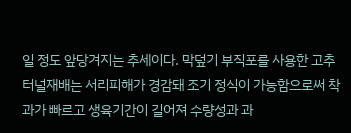일 정도 앞당겨지는 추세이다. 막덮기 부직포를 사용한 고추 터널재배는 서리피해가 경감돼 조기 정식이 가능함으로써 착과가 빠르고 생육기간이 길어져 수량성과 과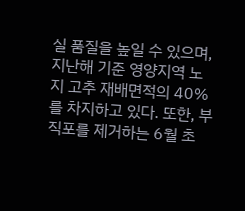실 품질을 높일 수 있으며, 지난해 기준 영양지역 노지 고추 재배면적의 40%를 차지하고 있다. 또한, 부직포를 제거하는 6월 초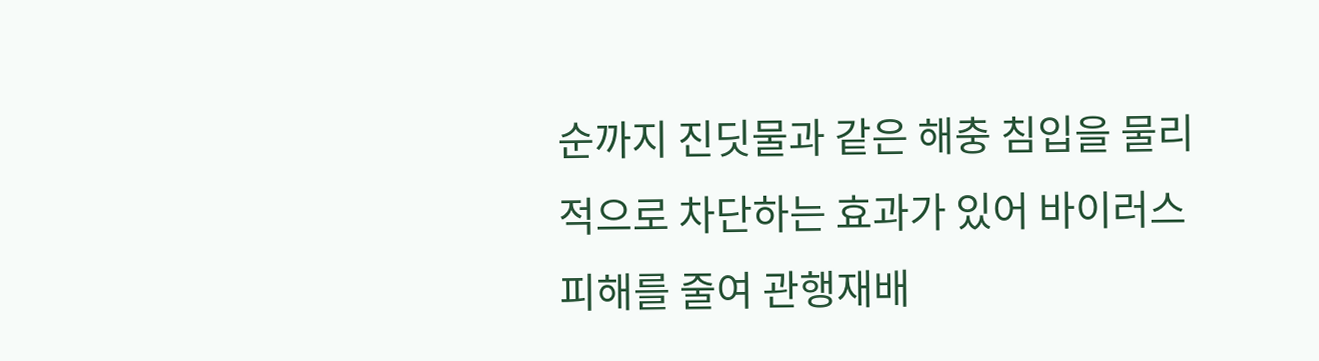순까지 진딧물과 같은 해충 침입을 물리적으로 차단하는 효과가 있어 바이러스 피해를 줄여 관행재배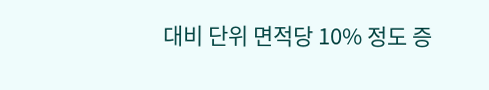대비 단위 면적당 10% 정도 증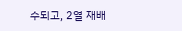수되고, 2열 재배